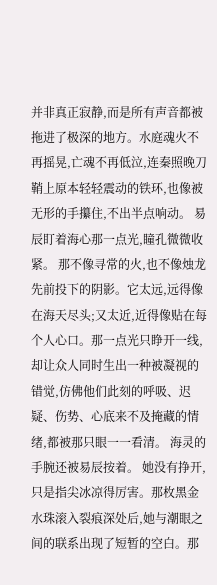并非真正寂静,而是所有声音都被拖进了极深的地方。水庭魂火不再摇晃,亡魂不再低泣,连秦照晚刀鞘上原本轻轻震动的铁环,也像被无形的手攥住,不出半点响动。 易辰盯着海心那一点光,瞳孔微微收紧。 那不像寻常的火,也不像烛龙先前投下的阴影。它太远,远得像在海天尽头;又太近,近得像贴在每个人心口。那一点光只睁开一线,却让众人同时生出一种被凝视的错觉,仿佛他们此刻的呼吸、迟疑、伤势、心底来不及掩藏的情绪,都被那只眼一一看清。 海灵的手腕还被易辰按着。 她没有挣开,只是指尖冰凉得厉害。那枚黑金水珠滚入裂痕深处后,她与潮眼之间的联系出现了短暂的空白。那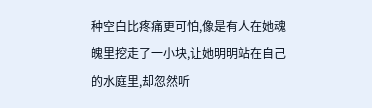种空白比疼痛更可怕,像是有人在她魂魄里挖走了一小块,让她明明站在自己的水庭里,却忽然听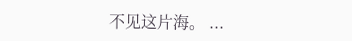不见这片海。 ...